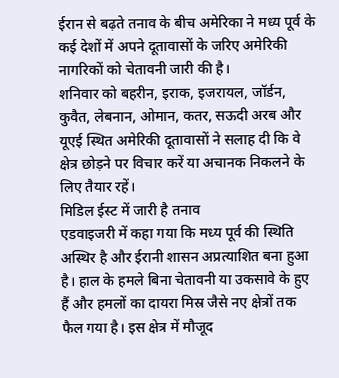ईरान से बढ़ते तनाव के बीच अमेरिका ने मध्य पूर्व के कई देशों में अपने दूतावासों के जरिए अमेरिकी नागरिकों को चेतावनी जारी की है।
शनिवार को बहरीन, इराक, इजरायल, जॉर्डन, कुवैत, लेबनान, ओमान, कतर, सऊदी अरब और यूएई स्थित अमेरिकी दूतावासों ने सलाह दी कि वे क्षेत्र छोड़ने पर विचार करें या अचानक निकलने के लिए तैयार रहें।
मिडिल ईस्ट में जारी है तनाव
एडवाइजरी में कहा गया कि मध्य पूर्व की स्थिति अस्थिर है और ईरानी शासन अप्रत्याशित बना हुआ है। हाल के हमले बिना चेतावनी या उकसावे के हुए हैं और हमलों का दायरा मिस्र जैसे नए क्षेत्रों तक फैल गया है। इस क्षेत्र में मौजूद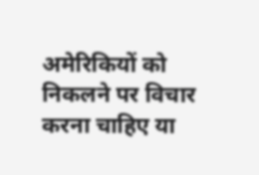अमेरिकियों को निकलने पर विचार करना चाहिए या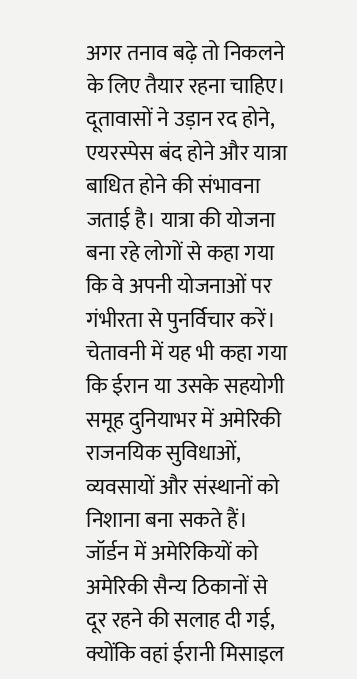अगर तनाव बढ़े तो निकलने के लिए तैयार रहना चाहिए।
दूतावासों ने उड़ान रद होने, एयरस्पेस बंद होने और यात्रा बाधित होने की संभावना जताई है। यात्रा की योजना बना रहे लोगों से कहा गया कि वे अपनी योजनाओं पर गंभीरता से पुनर्विचार करें। चेतावनी में यह भी कहा गया कि ईरान या उसके सहयोगी समूह दुनियाभर में अमेरिकी राजनयिक सुविधाओं, व्यवसायों और संस्थानों को निशाना बना सकते हैं।
जॉर्डन में अमेरिकियों को अमेरिकी सैन्य ठिकानों से दूर रहने की सलाह दी गई, क्योंकि वहां ईरानी मिसाइल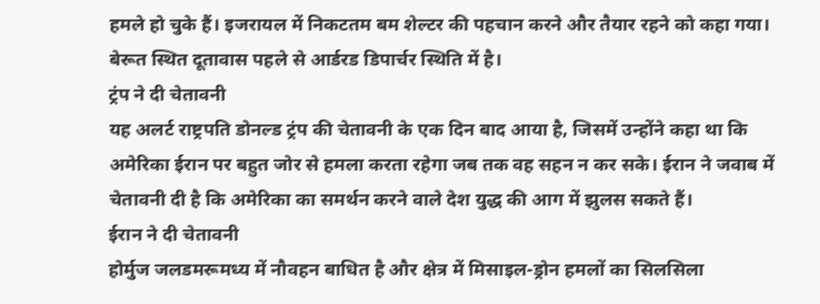हमले हो चुके हैं। इजरायल में निकटतम बम शेल्टर की पहचान करने और तैयार रहने को कहा गया। बेरूत स्थित दूतावास पहले से आर्डरड डिपार्चर स्थिति में है।
ट्रंप ने दी चेतावनी
यह अलर्ट राष्ट्रपति डोनल्ड ट्रंप की चेतावनी के एक दिन बाद आया है, जिसमें उन्होंने कहा था कि अमेरिका ईरान पर बहुत जोर से हमला करता रहेगा जब तक वह सहन न कर सके। ईरान ने जवाब में चेतावनी दी है कि अमेरिका का समर्थन करने वाले देश युद्ध की आग में झुलस सकते हैं।
ईरान ने दी चेतावनी
होर्मुज जलडमरूमध्य में नौवहन बाधित है और क्षेत्र में मिसाइल-ड्रोन हमलों का सिलसिला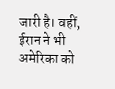जारी है। वहीं, ईरान ने भी अमेरिका को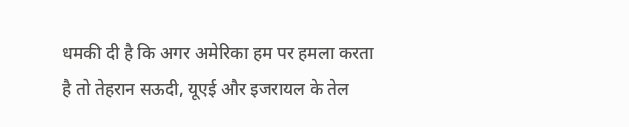धमकी दी है कि अगर अमेरिका हम पर हमला करता है तो तेहरान सऊदी, यूएई और इजरायल के तेल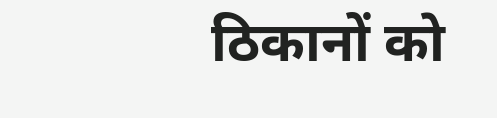ठिकानों को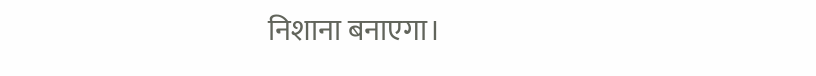निशाना बनाएगा।